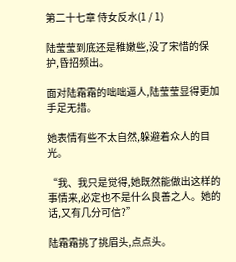第二十七章 侍女反水(1 / 1)

陆莹莹到底还是稚嫩些,没了宋惜的保护,昏招频出。

面对陆霜霜的咄咄逼人,陆莹莹显得更加手足无措。

她表情有些不太自然,躲避着众人的目光。

“我、我只是觉得,她既然能做出这样的事情来,必定也不是什么良善之人。她的话,又有几分可信?”

陆霜霜挑了挑眉头,点点头。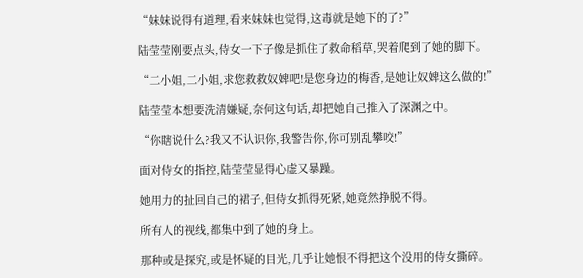“妹妹说得有道理,看来妹妹也觉得,这毒就是她下的了?”

陆莹莹刚要点头,侍女一下子像是抓住了救命稻草,哭着爬到了她的脚下。

“二小姐,二小姐,求您救救奴婢吧!是您身边的梅香,是她让奴婢这么做的!”

陆莹莹本想要洗清嫌疑,奈何这句话,却把她自己推入了深渊之中。

“你瞎说什么?我又不认识你,我警告你,你可别乱攀咬!”

面对侍女的指控,陆莹莹显得心虚又暴躁。

她用力的扯回自己的裙子,但侍女抓得死紧,她竟然挣脱不得。

所有人的视线,都集中到了她的身上。

那种或是探究,或是怀疑的目光,几乎让她恨不得把这个没用的侍女撕碎。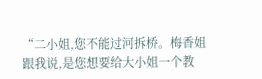“二小姐,您不能过河拆桥。梅香姐跟我说,是您想要给大小姐一个教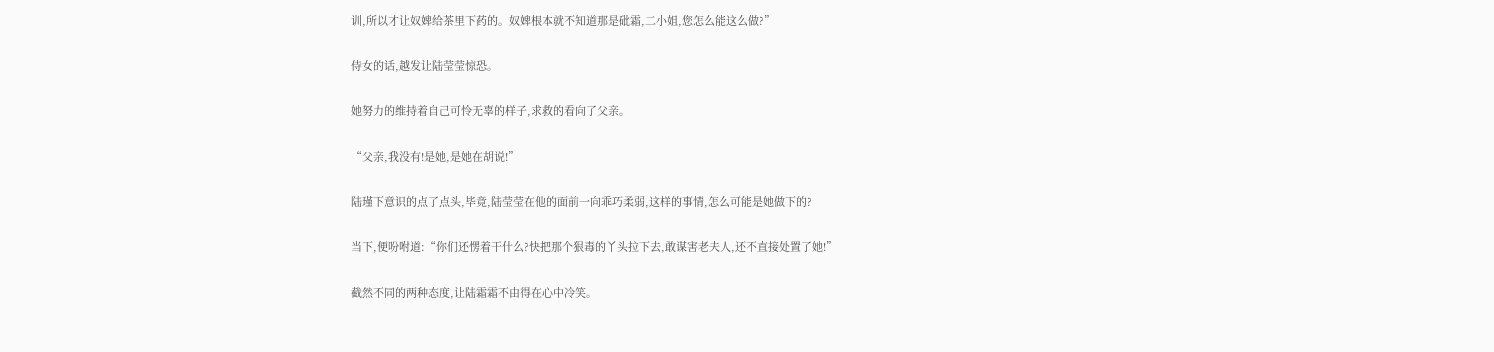训,所以才让奴婢给茶里下药的。奴婢根本就不知道那是砒霜,二小姐,您怎么能这么做?”

侍女的话,越发让陆莹莹惊恐。

她努力的维持着自己可怜无辜的样子,求救的看向了父亲。

“父亲,我没有!是她,是她在胡说!”

陆瑾下意识的点了点头,毕竟,陆莹莹在他的面前一向乖巧柔弱,这样的事情,怎么可能是她做下的?

当下,便吩咐道:“你们还愣着干什么?快把那个狠毒的丫头拉下去,敢谋害老夫人,还不直接处置了她!”

截然不同的两种态度,让陆霜霜不由得在心中冷笑。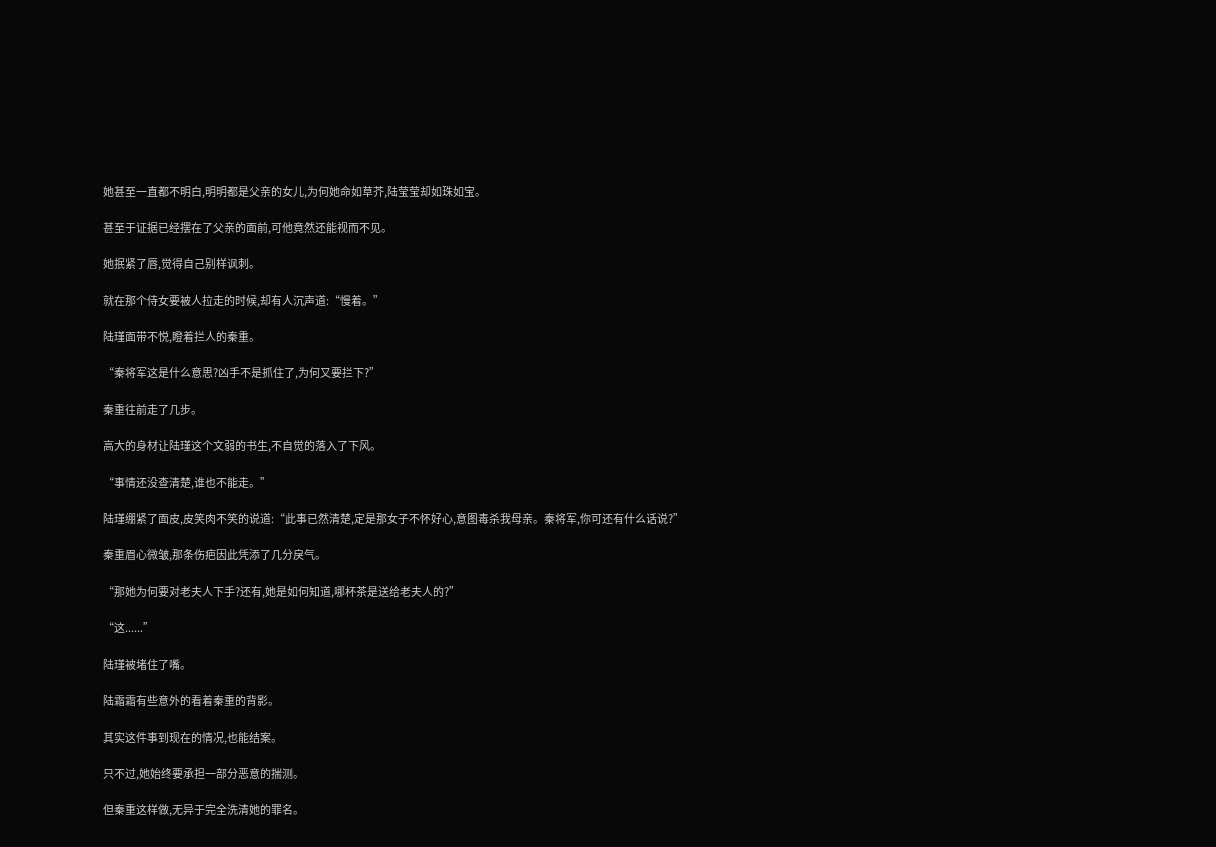她甚至一直都不明白,明明都是父亲的女儿,为何她命如草芥,陆莹莹却如珠如宝。

甚至于证据已经摆在了父亲的面前,可他竟然还能视而不见。

她抿紧了唇,觉得自己别样讽刺。

就在那个侍女要被人拉走的时候,却有人沉声道:“慢着。”

陆瑾面带不悦,瞪着拦人的秦重。

“秦将军这是什么意思?凶手不是抓住了,为何又要拦下?”

秦重往前走了几步。

高大的身材让陆瑾这个文弱的书生,不自觉的落入了下风。

“事情还没查清楚,谁也不能走。”

陆瑾绷紧了面皮,皮笑肉不笑的说道:“此事已然清楚,定是那女子不怀好心,意图毒杀我母亲。秦将军,你可还有什么话说?”

秦重眉心微皱,那条伤疤因此凭添了几分戾气。

“那她为何要对老夫人下手?还有,她是如何知道,哪杯茶是送给老夫人的?”

“这......”

陆瑾被堵住了嘴。

陆霜霜有些意外的看着秦重的背影。

其实这件事到现在的情况,也能结案。

只不过,她始终要承担一部分恶意的揣测。

但秦重这样做,无异于完全洗清她的罪名。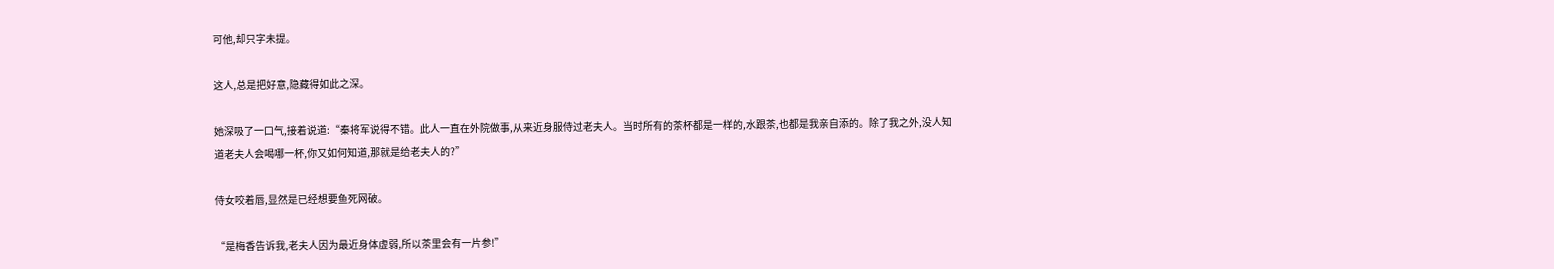可他,却只字未提。

这人,总是把好意,隐藏得如此之深。

她深吸了一口气,接着说道:“秦将军说得不错。此人一直在外院做事,从来近身服侍过老夫人。当时所有的茶杯都是一样的,水跟茶,也都是我亲自添的。除了我之外,没人知道老夫人会喝哪一杯,你又如何知道,那就是给老夫人的?”

侍女咬着唇,显然是已经想要鱼死网破。

“是梅香告诉我,老夫人因为最近身体虚弱,所以茶里会有一片参!”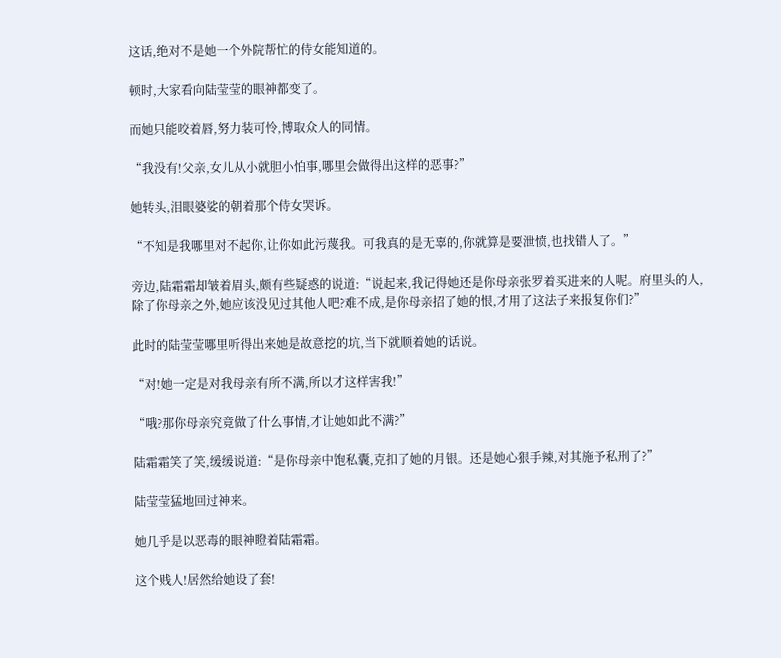这话,绝对不是她一个外院帮忙的侍女能知道的。

顿时,大家看向陆莹莹的眼神都变了。

而她只能咬着唇,努力装可怜,博取众人的同情。

“我没有!父亲,女儿从小就胆小怕事,哪里会做得出这样的恶事?”

她转头,泪眼婆娑的朝着那个侍女哭诉。

“不知是我哪里对不起你,让你如此污蔑我。可我真的是无辜的,你就算是要泄愤,也找错人了。”

旁边,陆霜霜却皱着眉头,颇有些疑惑的说道:“说起来,我记得她还是你母亲张罗着买进来的人呢。府里头的人,除了你母亲之外,她应该没见过其他人吧?难不成,是你母亲招了她的恨,才用了这法子来报复你们?”

此时的陆莹莹哪里听得出来她是故意挖的坑,当下就顺着她的话说。

“对!她一定是对我母亲有所不满,所以才这样害我!”

“哦?那你母亲究竟做了什么事情,才让她如此不满?”

陆霜霜笑了笑,缓缓说道:“是你母亲中饱私囊,克扣了她的月银。还是她心狠手辣,对其施予私刑了?”

陆莹莹猛地回过神来。

她几乎是以恶毒的眼神瞪着陆霜霜。

这个贱人!居然给她设了套!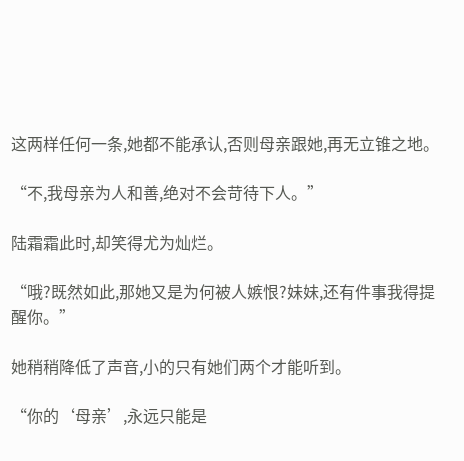这两样任何一条,她都不能承认,否则母亲跟她,再无立锥之地。

“不,我母亲为人和善,绝对不会苛待下人。”

陆霜霜此时,却笑得尤为灿烂。

“哦?既然如此,那她又是为何被人嫉恨?妹妹,还有件事我得提醒你。”

她稍稍降低了声音,小的只有她们两个才能听到。

“你的‘母亲’,永远只能是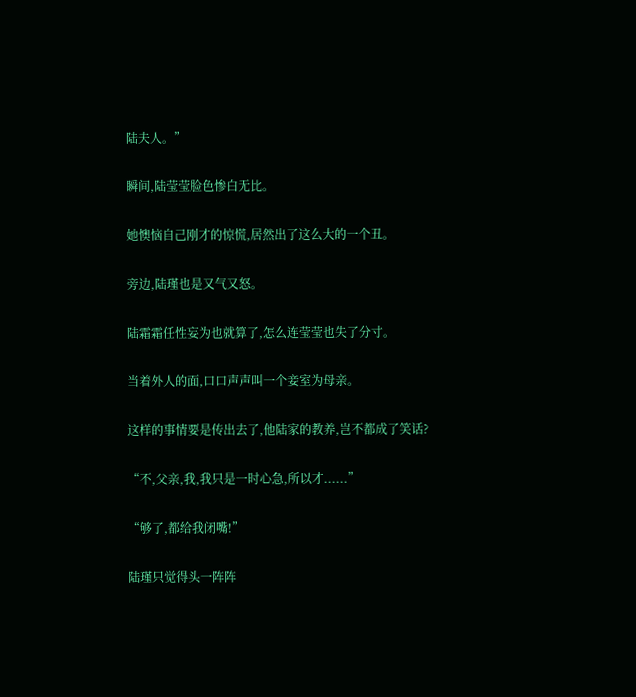陆夫人。”

瞬间,陆莹莹脸色惨白无比。

她懊恼自己刚才的惊慌,居然出了这么大的一个丑。

旁边,陆瑾也是又气又怒。

陆霜霜任性妄为也就算了,怎么连莹莹也失了分寸。

当着外人的面,口口声声叫一个妾室为母亲。

这样的事情要是传出去了,他陆家的教养,岂不都成了笑话?

“不,父亲,我,我只是一时心急,所以才......”

“够了,都给我闭嘴!”

陆瑾只觉得头一阵阵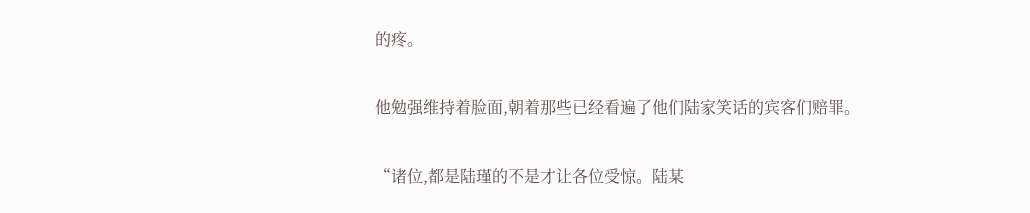的疼。

他勉强维持着脸面,朝着那些已经看遍了他们陆家笑话的宾客们赔罪。

“诸位,都是陆瑾的不是才让各位受惊。陆某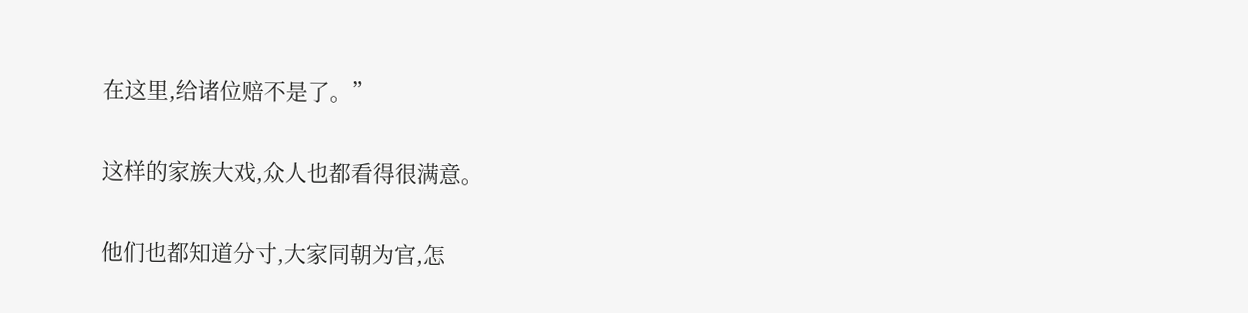在这里,给诸位赔不是了。”

这样的家族大戏,众人也都看得很满意。

他们也都知道分寸,大家同朝为官,怎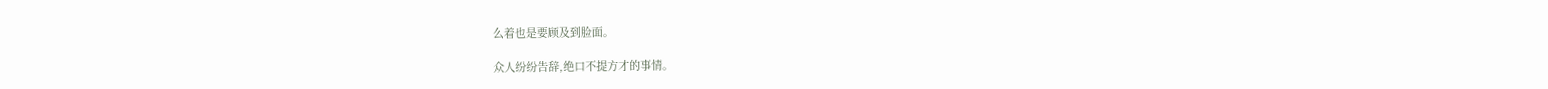么着也是要顾及到脸面。

众人纷纷告辞,绝口不提方才的事情。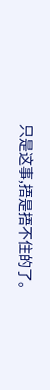只是这事,捂是捂不住的了。